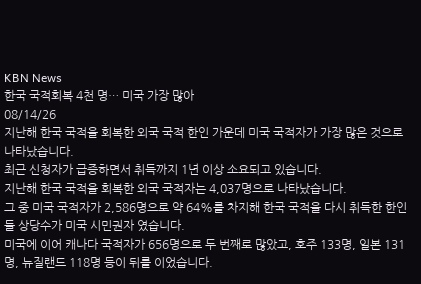KBN News
한국 국적회복 4천 명… 미국 가장 많아
08/14/26
지난해 한국 국적을 회복한 외국 국적 한인 가운데 미국 국적자가 가장 많은 것으로 나타났습니다.
최근 신청자가 급증하면서 취득까지 1년 이상 소요되고 있습니다.
지난해 한국 국적을 회복한 외국 국적자는 4,037명으로 나타났습니다.
그 중 미국 국적자가 2,586명으로 약 64%를 차지해 한국 국적을 다시 취득한 한인들 상당수가 미국 시민권자 였습니다.
미국에 이어 캐나다 국적자가 656명으로 두 번째로 많았고, 호주 133명, 일본 131명, 뉴질랜드 118명 등이 뒤를 이었습니다.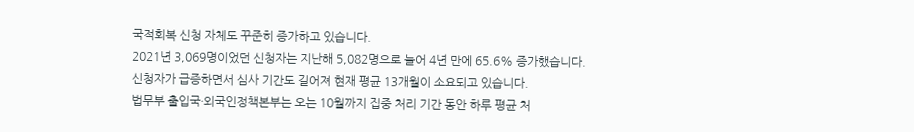국적회복 신청 자체도 꾸준히 증가하고 있습니다.
2021년 3,069명이었던 신청자는 지난해 5,082명으로 늘어 4년 만에 65.6% 증가했습니다.
신청자가 급증하면서 심사 기간도 길어져 현재 평균 13개월이 소요되고 있습니다.
법무부 출입국·외국인정책본부는 오는 10월까지 집중 처리 기간 동안 하루 평균 처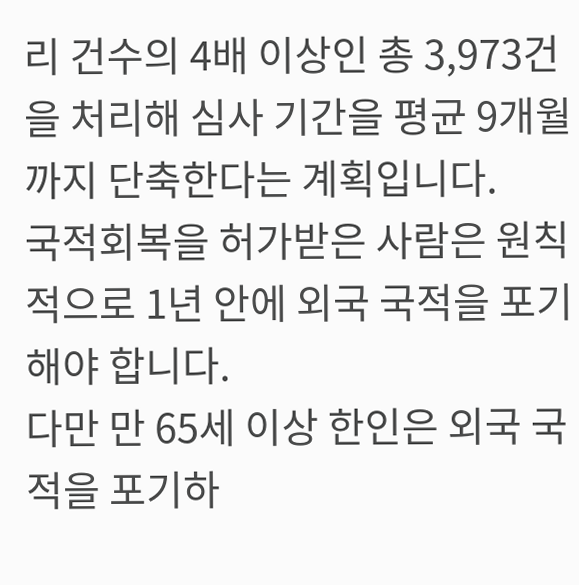리 건수의 4배 이상인 총 3,973건을 처리해 심사 기간을 평균 9개월까지 단축한다는 계획입니다.
국적회복을 허가받은 사람은 원칙적으로 1년 안에 외국 국적을 포기해야 합니다.
다만 만 65세 이상 한인은 외국 국적을 포기하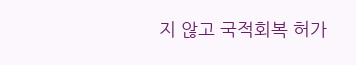지 않고 국적회복 허가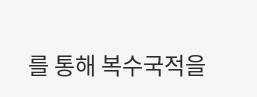를 통해 복수국적을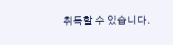취득할 수 있습니다.